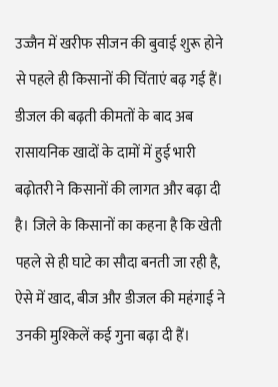उज्जैन में खरीफ सीजन की बुवाई शुरू होने से पहले ही किसानों की चिंताएं बढ़ गई हैं। डीजल की बढ़ती कीमतों के बाद अब रासायनिक खादों के दामों में हुई भारी बढ़ोतरी ने किसानों की लागत और बढ़ा दी है। जिले के किसानों का कहना है कि खेती पहले से ही घाटे का सौदा बनती जा रही है, ऐसे में खाद, बीज और डीजल की महंगाई ने उनकी मुश्किलें कई गुना बढ़ा दी हैं।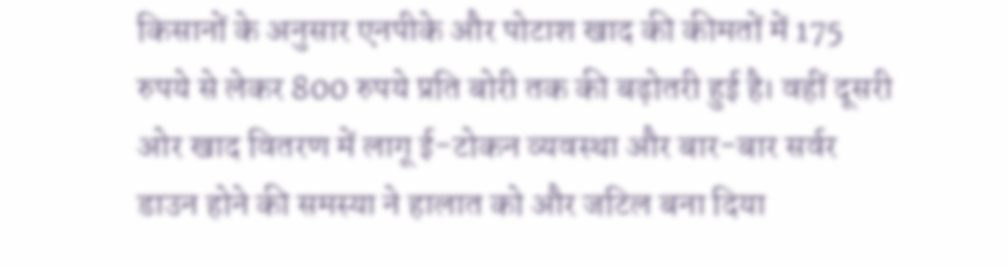किसानों के अनुसार एनपीके और पोटाश खाद की कीमतों में 175 रुपये से लेकर 800 रुपये प्रति बोरी तक की बढ़ोतरी हुई है। वहीं दूसरी ओर खाद वितरण में लागू ई-टोकन व्यवस्था और बार-बार सर्वर डाउन होने की समस्या ने हालात को और जटिल बना दिया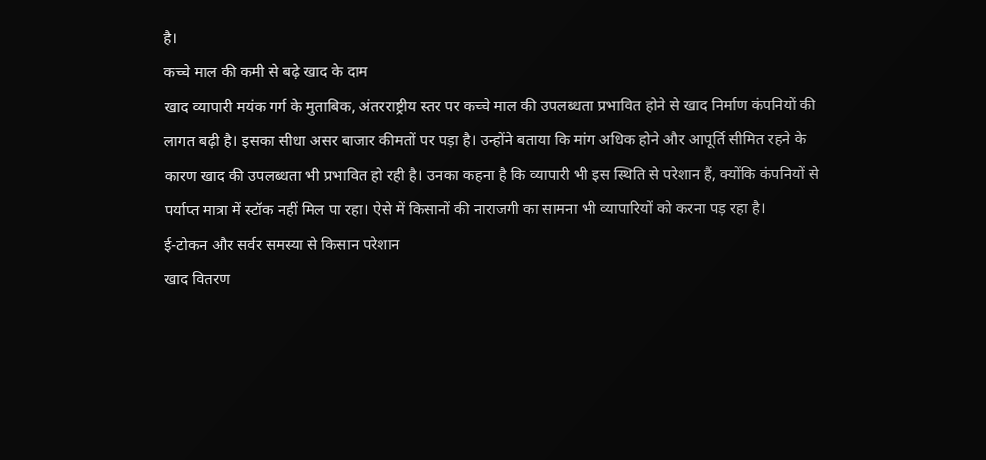है।
कच्चे माल की कमी से बढ़े खाद के दाम
खाद व्यापारी मयंक गर्ग के मुताबिक, अंतरराष्ट्रीय स्तर पर कच्चे माल की उपलब्धता प्रभावित होने से खाद निर्माण कंपनियों की लागत बढ़ी है। इसका सीधा असर बाजार कीमतों पर पड़ा है। उन्होंने बताया कि मांग अधिक होने और आपूर्ति सीमित रहने के कारण खाद की उपलब्धता भी प्रभावित हो रही है। उनका कहना है कि व्यापारी भी इस स्थिति से परेशान हैं, क्योंकि कंपनियों से पर्याप्त मात्रा में स्टॉक नहीं मिल पा रहा। ऐसे में किसानों की नाराजगी का सामना भी व्यापारियों को करना पड़ रहा है।
ई-टोकन और सर्वर समस्या से किसान परेशान
खाद वितरण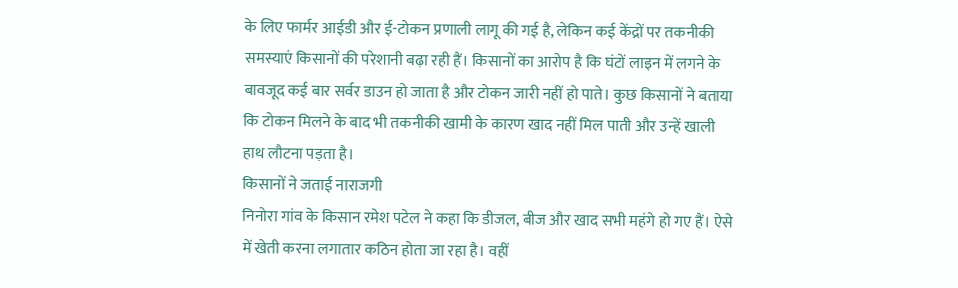के लिए फार्मर आईडी और ई-टोकन प्रणाली लागू की गई है, लेकिन कई केंद्रों पर तकनीकी समस्याएं किसानों की परेशानी बढ़ा रही हैं। किसानों का आरोप है कि घंटों लाइन में लगने के बावजूद कई बार सर्वर डाउन हो जाता है और टोकन जारी नहीं हो पाते। कुछ किसानों ने बताया कि टोकन मिलने के बाद भी तकनीकी खामी के कारण खाद नहीं मिल पाती और उन्हें खाली हाथ लौटना पड़ता है।
किसानों ने जताई नाराजगी
निनोरा गांव के किसान रमेश पटेल ने कहा कि डीजल, बीज और खाद सभी महंगे हो गए हैं। ऐसे में खेती करना लगातार कठिन होता जा रहा है। वहीं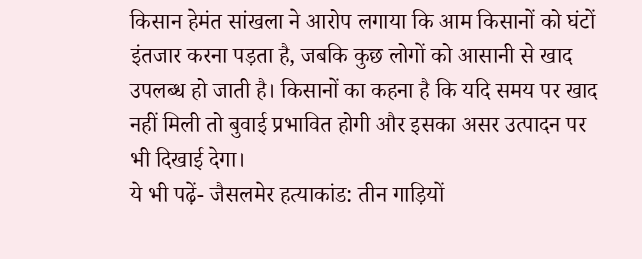किसान हेमंत सांखला ने आरोप लगाया कि आम किसानों को घंटों इंतजार करना पड़ता है, जबकि कुछ लोगों को आसानी से खाद उपलब्ध हो जाती है। किसानों का कहना है कि यदि समय पर खाद नहीं मिली तो बुवाई प्रभावित होगी और इसका असर उत्पादन पर भी दिखाई देगा।
ये भी पढ़ें- जैसलमेर हत्याकांड: तीन गाड़ियों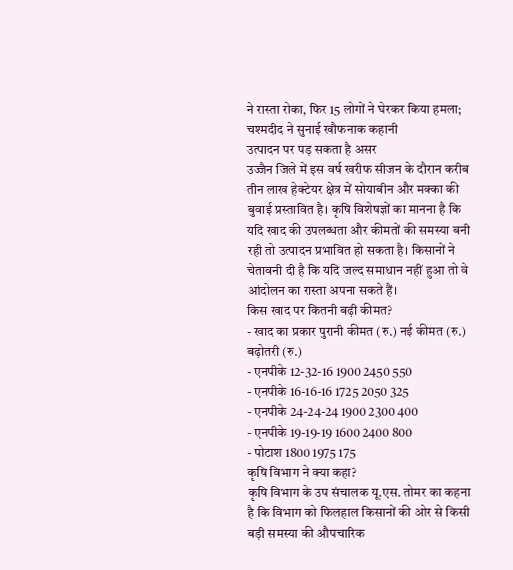ने रास्ता रोका, फिर 15 लोगों ने घेरकर किया हमला; चश्मदीद ने सुनाई खौफनाक कहानी
उत्पादन पर पड़ सकता है असर
उज्जैन जिले में इस वर्ष खरीफ सीजन के दौरान करीब तीन लाख हेक्टेयर क्षेत्र में सोयाबीन और मक्का की बुवाई प्रस्तावित है। कृषि विशेषज्ञों का मानना है कि यदि खाद की उपलब्धता और कीमतों की समस्या बनी रही तो उत्पादन प्रभावित हो सकता है। किसानों ने चेतावनी दी है कि यदि जल्द समाधान नहीं हुआ तो वे आंदोलन का रास्ता अपना सकते हैं।
किस खाद पर कितनी बढ़ी कीमत?
- खाद का प्रकार पुरानी कीमत (रु.) नई कीमत (रु.) बढ़ोतरी (रु.)
- एनपीके 12-32-16 1900 2450 550
- एनपीके 16-16-16 1725 2050 325
- एनपीके 24-24-24 1900 2300 400
- एनपीके 19-19-19 1600 2400 800
- पोटाश 1800 1975 175
कृषि विभाग ने क्या कहा?
कृषि विभाग के उप संचालक यू.एस. तोमर का कहना है कि विभाग को फिलहाल किसानों की ओर से किसी बड़ी समस्या की औपचारिक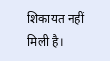शिकायत नहीं मिली है।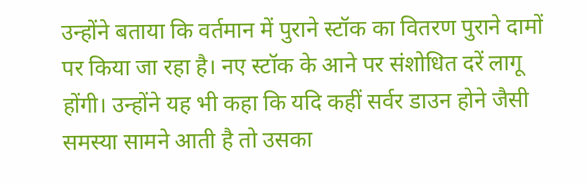उन्होंने बताया कि वर्तमान में पुराने स्टॉक का वितरण पुराने दामों पर किया जा रहा है। नए स्टॉक के आने पर संशोधित दरें लागू होंगी। उन्होंने यह भी कहा कि यदि कहीं सर्वर डाउन होने जैसी समस्या सामने आती है तो उसका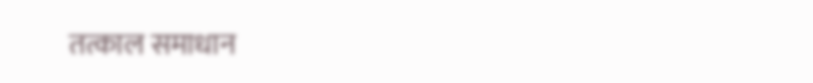तत्काल समाधान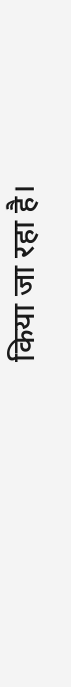किया जा रहा है।